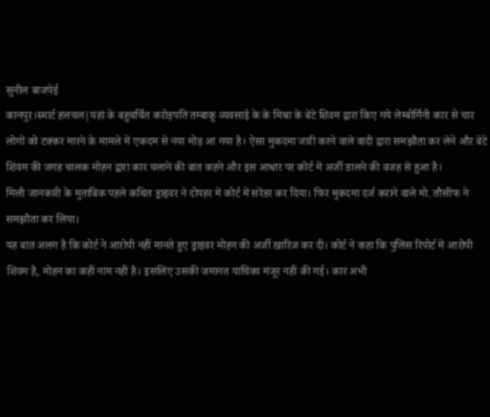सुनील बाजपेई
कानपुर।स्मार्ट हलचल|यहां के बहुचर्चित करोड़पति तम्बाकू व्यवसाई के के मिश्रा के बेटे शिवम द्वारा किए गये लेम्बोर्गिनी कार से चार लोगों को टक्कर मारने के मामले में एकदम से नया मोड़ आ गया है। ऐसा मुकदमा जारी करने वाले वादी द्वारा समझौता कर लेने और बेटे शिवम की जगह चालक मोहन द्वारा कार चलाने की बात कहने और इस आधार पर कोर्ट में अर्जी डालने की वजह से हुआ है।
मिली जानकारी के मुताबिक पहले कथित ड्राइवर ने दोपहर में कोर्ट में सरेंडर कर दिया। फिर मुकदमा दर्ज कराने वाले मो. तौसीफ ने समझौता कर लिया।
यह बात अलग है कि कोर्ट ने आरोपी नहीं मानते हुए ड्राइवर मोहन की अर्जी खारिज कर दी। कोर्ट ने कहा कि पुलिस रिपोर्ट में आरोपी शिवम है, मोहन का कहीं नाम नहीं है। इसलिए उसकी जमानत याचिका मंजूर नहीं की गई। कार अभी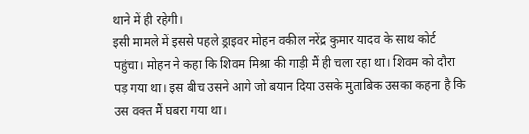थाने में ही रहेगी।
इसी मामले में इससे पहले ड्राइवर मोहन वकील नरेंद्र कुमार यादव के साथ कोर्ट पहुंचा। मोहन ने कहा कि शिवम मिश्रा की गाड़ी मैं ही चला रहा था। शिवम को दौरा पड़ गया था। इस बीच उसने आगे जो बयान दिया उसके मुताबिक उसका कहना है कि उस वक्त मैं घबरा गया था।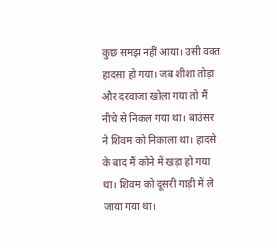कुछ समझ नहीं आया। उसी वक्त हादसा हो गया। जब शीशा तोड़ा और दरवाजा खोला गया तो मैं नीचे से निकल गया था। बाउंसर ने शिवम को निकाला था। हादसे के बाद मैं कोने में खड़ा हो गया था। शिवम को दूसरी गाड़ी में ले जाया गया था।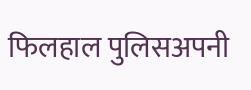फिलहाल पुलिसअपनी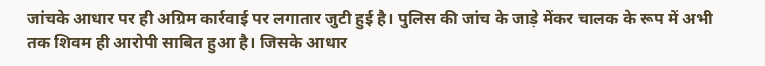जांचके आधार पर ही अग्रिम कार्रवाई पर लगातार जुटी हुई है। पुलिस की जांच के जाड़े मेंकर चालक के रूप में अभी तक शिवम ही आरोपी साबित हुआ है। जिसके आधार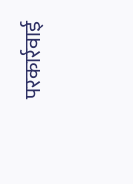परकार्रवाई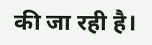की जा रही है।